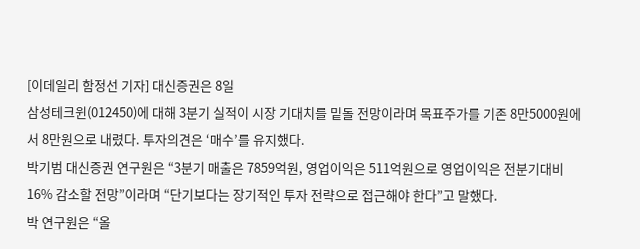[이데일리 함정선 기자] 대신증권은 8일
삼성테크윈(012450)에 대해 3분기 실적이 시장 기대치를 밑돌 전망이라며 목표주가를 기존 8만5000원에서 8만원으로 내렸다. 투자의견은 ‘매수’를 유지했다.
박기범 대신증권 연구원은 “3분기 매출은 7859억원, 영업이익은 511억원으로 영업이익은 전분기대비 16% 감소할 전망”이라며 “단기보다는 장기적인 투자 전략으로 접근해야 한다”고 말했다.
박 연구원은 “올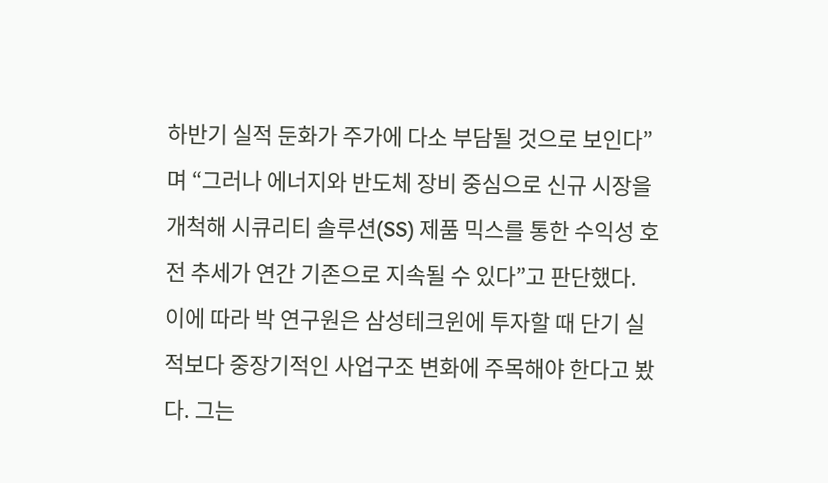하반기 실적 둔화가 주가에 다소 부담될 것으로 보인다”며 “그러나 에너지와 반도체 장비 중심으로 신규 시장을 개척해 시큐리티 솔루션(SS) 제품 믹스를 통한 수익성 호전 추세가 연간 기존으로 지속될 수 있다”고 판단했다.
이에 따라 박 연구원은 삼성테크윈에 투자할 때 단기 실적보다 중장기적인 사업구조 변화에 주목해야 한다고 봤다. 그는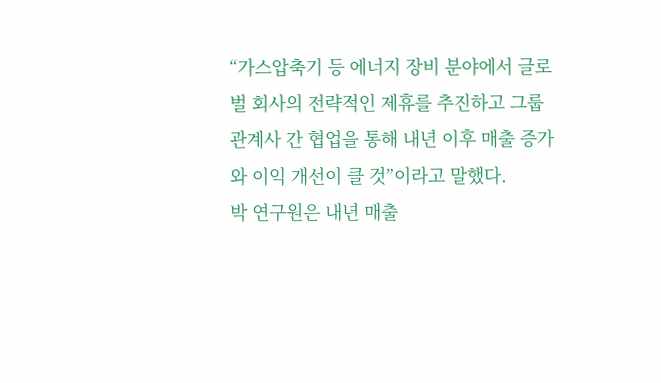“가스압축기 등 에너지 장비 분야에서 글로벌 회사의 전략적인 제휴를 추진하고 그룹 관계사 간 협업을 통해 내년 이후 매출 증가와 이익 개선이 클 것”이라고 말했다.
박 연구원은 내년 매출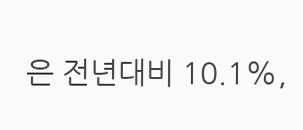은 전년대비 10.1%,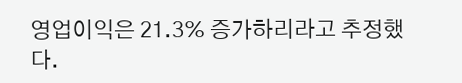영업이익은 21.3% 증가하리라고 추정했다.